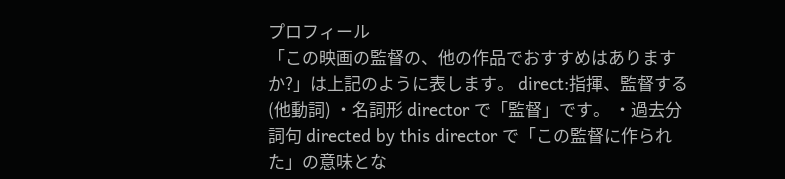プロフィール
「この映画の監督の、他の作品でおすすめはありますか?」は上記のように表します。 direct:指揮、監督する(他動詞) ・名詞形 director で「監督」です。 ・過去分詞句 directed by this director で「この監督に作られた」の意味とな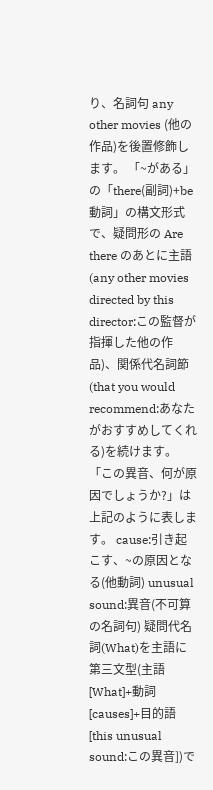り、名詞句 any other movies (他の作品)を後置修飾します。 「~がある」の「there(副詞)+be動詞」の構文形式で、疑問形の Are there のあとに主語(any other movies directed by this director:この監督が指揮した他の作品)、関係代名詞節(that you would recommend:あなたがおすすめしてくれる)を続けます。
「この異音、何が原因でしょうか?」は上記のように表します。 cause:引き起こす、~の原因となる(他動詞) unusual sound:異音(不可算の名詞句) 疑問代名詞(What)を主語に第三文型(主語[What]+動詞[causes]+目的語[this unusual sound:この異音])で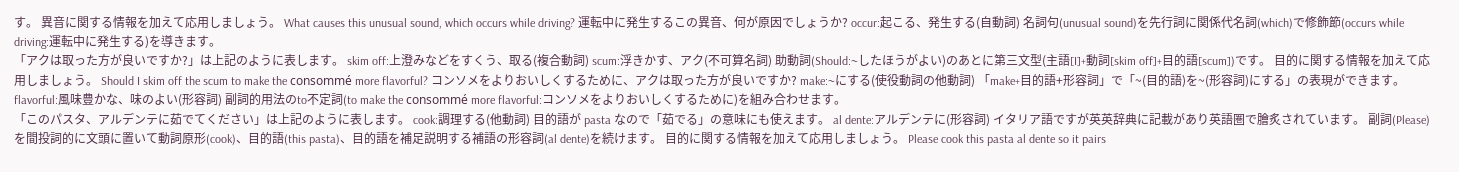す。 異音に関する情報を加えて応用しましょう。 What causes this unusual sound, which occurs while driving? 運転中に発生するこの異音、何が原因でしょうか? occur:起こる、発生する(自動詞) 名詞句(unusual sound)を先行詞に関係代名詞(which)で修飾節(occurs while driving:運転中に発生する)を導きます。
「アクは取った方が良いですか?」は上記のように表します。 skim off:上澄みなどをすくう、取る(複合動詞) scum:浮きかす、アク(不可算名詞) 助動詞(Should:~したほうがよい)のあとに第三文型(主語[I]+動詞[skim off]+目的語[scum])です。 目的に関する情報を加えて応用しましょう。 Should I skim off the scum to make the consommé more flavorful? コンソメをよりおいしくするために、アクは取った方が良いですか? make:~にする(使役動詞の他動詞) 「make+目的語+形容詞」で「~(目的語)を~(形容詞)にする」の表現ができます。 flavorful:風味豊かな、味のよい(形容詞) 副詞的用法のto不定詞(to make the consommé more flavorful:コンソメをよりおいしくするために)を組み合わせます。
「このパスタ、アルデンテに茹でてください」は上記のように表します。 cook:調理する(他動詞) 目的語が pasta なので「茹でる」の意味にも使えます。 al dente:アルデンテに(形容詞) イタリア語ですが英英辞典に記載があり英語圏で膾炙されています。 副詞(Please)を間投詞的に文頭に置いて動詞原形(cook)、目的語(this pasta)、目的語を補足説明する補語の形容詞(al dente)を続けます。 目的に関する情報を加えて応用しましょう。 Please cook this pasta al dente so it pairs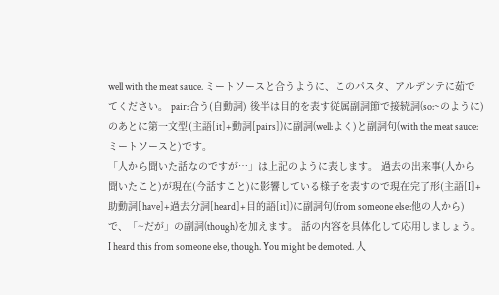well with the meat sauce. ミートソースと合うように、このパスタ、アルデンテに茹でてください。 pair:合う(自動詞) 後半は目的を表す従属副詞節で接続詞(so:~のように)のあとに第一文型(主語[it]+動詞[pairs])に副詞(well:よく)と副詞句(with the meat sauce:ミートソースと)です。
「人から聞いた話なのですが…」は上記のように表します。 過去の出来事(人から聞いたこと)が現在(今話すこと)に影響している様子を表すので現在完了形(主語[I]+助動詞[have]+過去分詞[heard]+目的語[it])に副詞句(from someone else:他の人から)で、「~だが」の副詞(though)を加えます。 話の内容を具体化して応用しましょう。 I heard this from someone else, though. You might be demoted. 人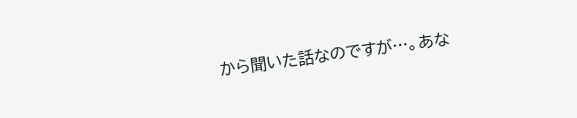から聞いた話なのですが…。あな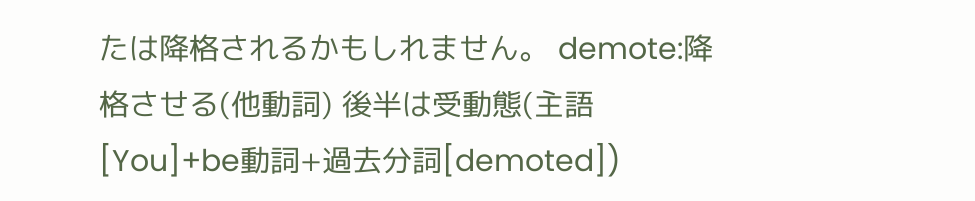たは降格されるかもしれません。 demote:降格させる(他動詞) 後半は受動態(主語[You]+be動詞+過去分詞[demoted])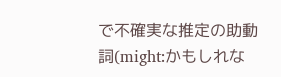で不確実な推定の助動詞(might:かもしれな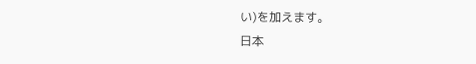い)を加えます。
日本